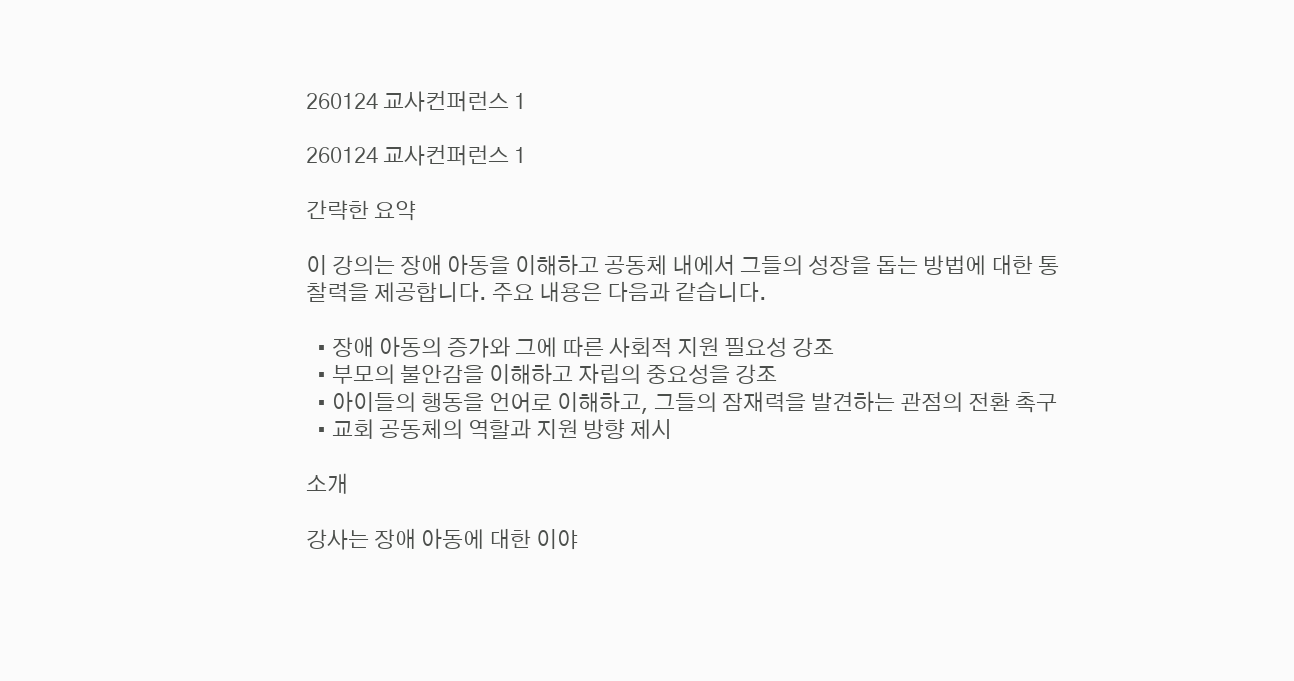260124 교사컨퍼런스 1

260124 교사컨퍼런스 1

간략한 요약

이 강의는 장애 아동을 이해하고 공동체 내에서 그들의 성장을 돕는 방법에 대한 통찰력을 제공합니다. 주요 내용은 다음과 같습니다.

  • 장애 아동의 증가와 그에 따른 사회적 지원 필요성 강조
  • 부모의 불안감을 이해하고 자립의 중요성을 강조
  • 아이들의 행동을 언어로 이해하고, 그들의 잠재력을 발견하는 관점의 전환 촉구
  • 교회 공동체의 역할과 지원 방향 제시

소개

강사는 장애 아동에 대한 이야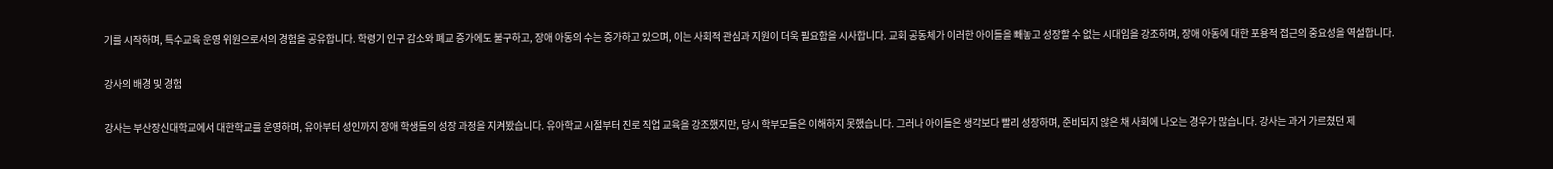기를 시작하며, 특수교육 운영 위원으로서의 경험을 공유합니다. 학령기 인구 감소와 폐교 증가에도 불구하고, 장애 아동의 수는 증가하고 있으며, 이는 사회적 관심과 지원이 더욱 필요함을 시사합니다. 교회 공동체가 이러한 아이들을 빼놓고 성장할 수 없는 시대임을 강조하며, 장애 아동에 대한 포용적 접근의 중요성을 역설합니다.

강사의 배경 및 경험

강사는 부산장신대학교에서 대한학교를 운영하며, 유아부터 성인까지 장애 학생들의 성장 과정을 지켜봤습니다. 유아학교 시절부터 진로 직업 교육을 강조했지만, 당시 학부모들은 이해하지 못했습니다. 그러나 아이들은 생각보다 빨리 성장하며, 준비되지 않은 채 사회에 나오는 경우가 많습니다. 강사는 과거 가르쳤던 제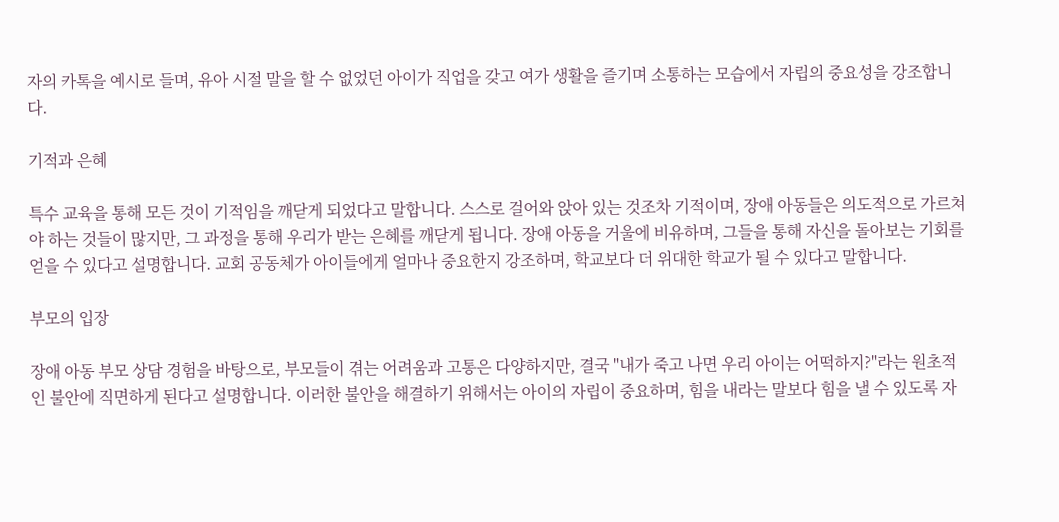자의 카톡을 예시로 들며, 유아 시절 말을 할 수 없었던 아이가 직업을 갖고 여가 생활을 즐기며 소통하는 모습에서 자립의 중요성을 강조합니다.

기적과 은혜

특수 교육을 통해 모든 것이 기적임을 깨닫게 되었다고 말합니다. 스스로 걸어와 앉아 있는 것조차 기적이며, 장애 아동들은 의도적으로 가르쳐야 하는 것들이 많지만, 그 과정을 통해 우리가 받는 은혜를 깨닫게 됩니다. 장애 아동을 거울에 비유하며, 그들을 통해 자신을 돌아보는 기회를 얻을 수 있다고 설명합니다. 교회 공동체가 아이들에게 얼마나 중요한지 강조하며, 학교보다 더 위대한 학교가 될 수 있다고 말합니다.

부모의 입장

장애 아동 부모 상담 경험을 바탕으로, 부모들이 겪는 어려움과 고통은 다양하지만, 결국 "내가 죽고 나면 우리 아이는 어떡하지?"라는 원초적인 불안에 직면하게 된다고 설명합니다. 이러한 불안을 해결하기 위해서는 아이의 자립이 중요하며, 힘을 내라는 말보다 힘을 낼 수 있도록 자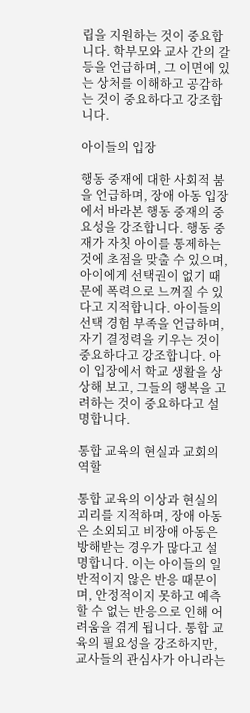립을 지원하는 것이 중요합니다. 학부모와 교사 간의 갈등을 언급하며, 그 이면에 있는 상처를 이해하고 공감하는 것이 중요하다고 강조합니다.

아이들의 입장

행동 중재에 대한 사회적 붐을 언급하며, 장애 아동 입장에서 바라본 행동 중재의 중요성을 강조합니다. 행동 중재가 자칫 아이를 통제하는 것에 초점을 맞출 수 있으며, 아이에게 선택권이 없기 때문에 폭력으로 느껴질 수 있다고 지적합니다. 아이들의 선택 경험 부족을 언급하며, 자기 결정력을 키우는 것이 중요하다고 강조합니다. 아이 입장에서 학교 생활을 상상해 보고, 그들의 행복을 고려하는 것이 중요하다고 설명합니다.

통합 교육의 현실과 교회의 역할

통합 교육의 이상과 현실의 괴리를 지적하며, 장애 아동은 소외되고 비장애 아동은 방해받는 경우가 많다고 설명합니다. 이는 아이들의 일반적이지 않은 반응 때문이며, 안정적이지 못하고 예측할 수 없는 반응으로 인해 어려움을 겪게 됩니다. 통합 교육의 필요성을 강조하지만, 교사들의 관심사가 아니라는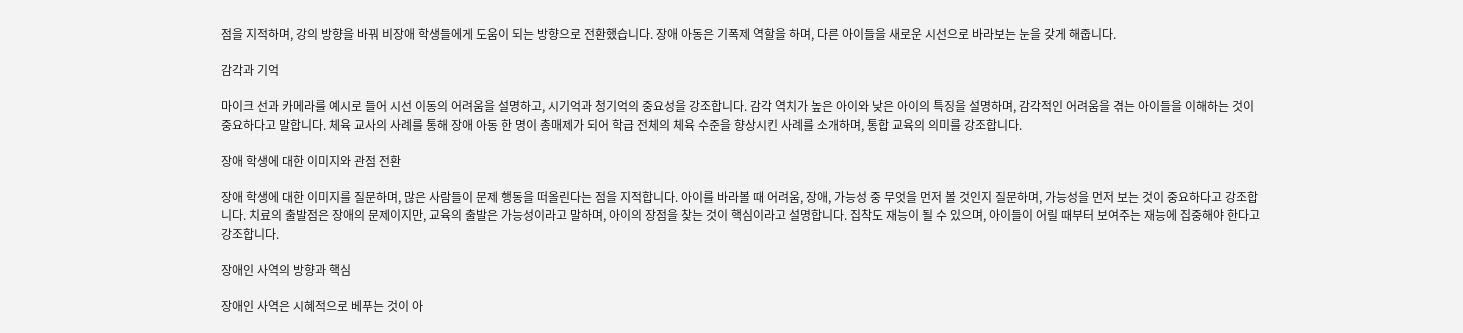점을 지적하며, 강의 방향을 바꿔 비장애 학생들에게 도움이 되는 방향으로 전환했습니다. 장애 아동은 기폭제 역할을 하며, 다른 아이들을 새로운 시선으로 바라보는 눈을 갖게 해줍니다.

감각과 기억

마이크 선과 카메라를 예시로 들어 시선 이동의 어려움을 설명하고, 시기억과 청기억의 중요성을 강조합니다. 감각 역치가 높은 아이와 낮은 아이의 특징을 설명하며, 감각적인 어려움을 겪는 아이들을 이해하는 것이 중요하다고 말합니다. 체육 교사의 사례를 통해 장애 아동 한 명이 총매제가 되어 학급 전체의 체육 수준을 향상시킨 사례를 소개하며, 통합 교육의 의미를 강조합니다.

장애 학생에 대한 이미지와 관점 전환

장애 학생에 대한 이미지를 질문하며, 많은 사람들이 문제 행동을 떠올린다는 점을 지적합니다. 아이를 바라볼 때 어려움, 장애, 가능성 중 무엇을 먼저 볼 것인지 질문하며, 가능성을 먼저 보는 것이 중요하다고 강조합니다. 치료의 출발점은 장애의 문제이지만, 교육의 출발은 가능성이라고 말하며, 아이의 장점을 찾는 것이 핵심이라고 설명합니다. 집착도 재능이 될 수 있으며, 아이들이 어릴 때부터 보여주는 재능에 집중해야 한다고 강조합니다.

장애인 사역의 방향과 핵심

장애인 사역은 시혜적으로 베푸는 것이 아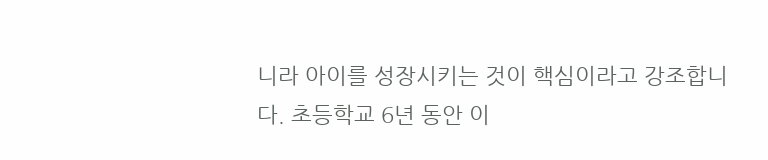니라 아이를 성장시키는 것이 핵심이라고 강조합니다. 초등학교 6년 동안 이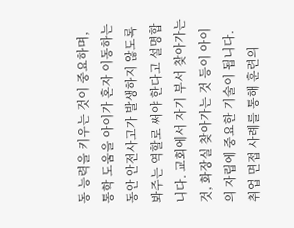동 능력을 키우는 것이 중요하며, 통학 도움을 아이가 혼자 이동하는 동안 안전사고가 발생하지 않도록 봐주는 역할로 써야 한다고 설명합니다. 교회에서 자기 부서 찾아가는 것, 화장실 찾아가는 것 등이 아이의 자립에 중요한 기술이 됩니다. 취업 면접 사례를 통해 훈련의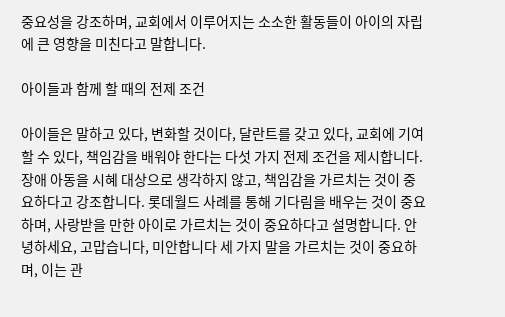중요성을 강조하며, 교회에서 이루어지는 소소한 활동들이 아이의 자립에 큰 영향을 미친다고 말합니다.

아이들과 함께 할 때의 전제 조건

아이들은 말하고 있다, 변화할 것이다, 달란트를 갖고 있다, 교회에 기여할 수 있다, 책임감을 배워야 한다는 다섯 가지 전제 조건을 제시합니다. 장애 아동을 시혜 대상으로 생각하지 않고, 책임감을 가르치는 것이 중요하다고 강조합니다. 롯데월드 사례를 통해 기다림을 배우는 것이 중요하며, 사랑받을 만한 아이로 가르치는 것이 중요하다고 설명합니다. 안녕하세요, 고맙습니다, 미안합니다 세 가지 말을 가르치는 것이 중요하며, 이는 관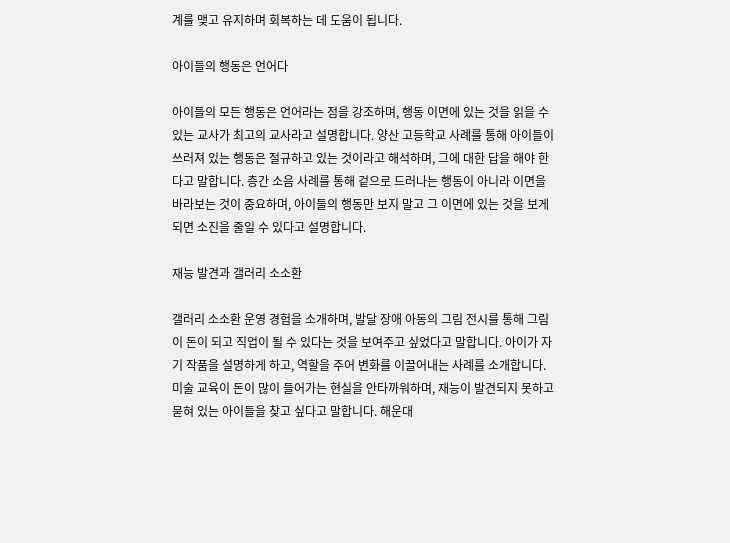계를 맺고 유지하며 회복하는 데 도움이 됩니다.

아이들의 행동은 언어다

아이들의 모든 행동은 언어라는 점을 강조하며, 행동 이면에 있는 것을 읽을 수 있는 교사가 최고의 교사라고 설명합니다. 양산 고등학교 사례를 통해 아이들이 쓰러져 있는 행동은 절규하고 있는 것이라고 해석하며, 그에 대한 답을 해야 한다고 말합니다. 층간 소음 사례를 통해 겉으로 드러나는 행동이 아니라 이면을 바라보는 것이 중요하며, 아이들의 행동만 보지 말고 그 이면에 있는 것을 보게 되면 소진을 줄일 수 있다고 설명합니다.

재능 발견과 갤러리 소소환

갤러리 소소환 운영 경험을 소개하며, 발달 장애 아동의 그림 전시를 통해 그림이 돈이 되고 직업이 될 수 있다는 것을 보여주고 싶었다고 말합니다. 아이가 자기 작품을 설명하게 하고, 역할을 주어 변화를 이끌어내는 사례를 소개합니다. 미술 교육이 돈이 많이 들어가는 현실을 안타까워하며, 재능이 발견되지 못하고 묻혀 있는 아이들을 찾고 싶다고 말합니다. 해운대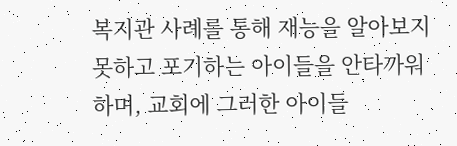복지관 사례를 통해 재능을 알아보지 못하고 포기하는 아이들을 안타까워하며, 교회에 그러한 아이들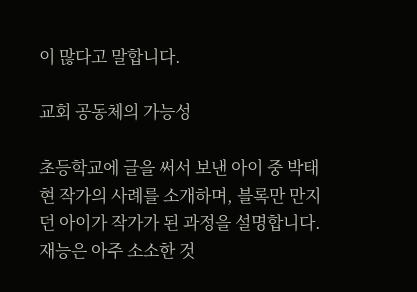이 많다고 말합니다.

교회 공동체의 가능성

초등학교에 글을 써서 보낸 아이 중 박태현 작가의 사례를 소개하며, 블록만 만지던 아이가 작가가 된 과정을 설명합니다. 재능은 아주 소소한 것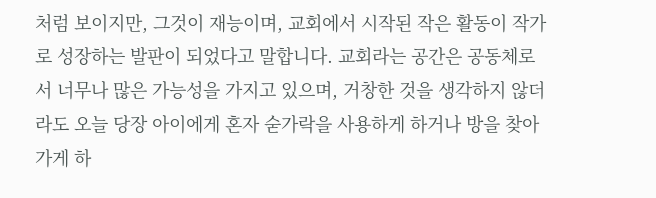처럼 보이지만, 그것이 재능이며, 교회에서 시작된 작은 활동이 작가로 성장하는 발판이 되었다고 말합니다. 교회라는 공간은 공동체로서 너무나 많은 가능성을 가지고 있으며, 거창한 것을 생각하지 않더라도 오늘 당장 아이에게 혼자 숟가락을 사용하게 하거나 방을 찾아가게 하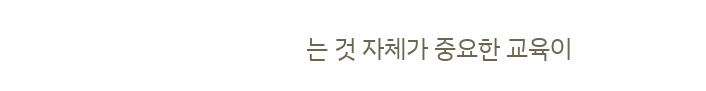는 것 자체가 중요한 교육이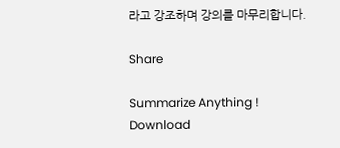라고 강조하며 강의를 마무리합니다.

Share

Summarize Anything ! Download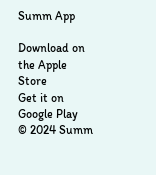Summ App

Download on the Apple Store
Get it on Google Play
© 2024 Summ